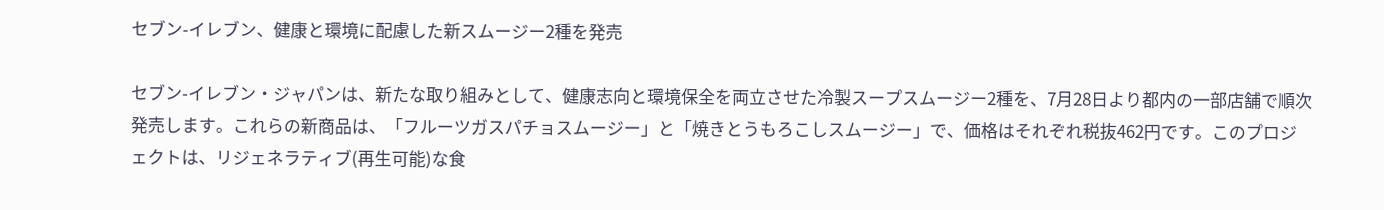セブン-イレブン、健康と環境に配慮した新スムージー2種を発売

セブン-イレブン・ジャパンは、新たな取り組みとして、健康志向と環境保全を両立させた冷製スープスムージー2種を、7月28日より都内の一部店舗で順次発売します。これらの新商品は、「フルーツガスパチョスムージー」と「焼きとうもろこしスムージー」で、価格はそれぞれ税抜462円です。このプロジェクトは、リジェネラティブ(再生可能)な食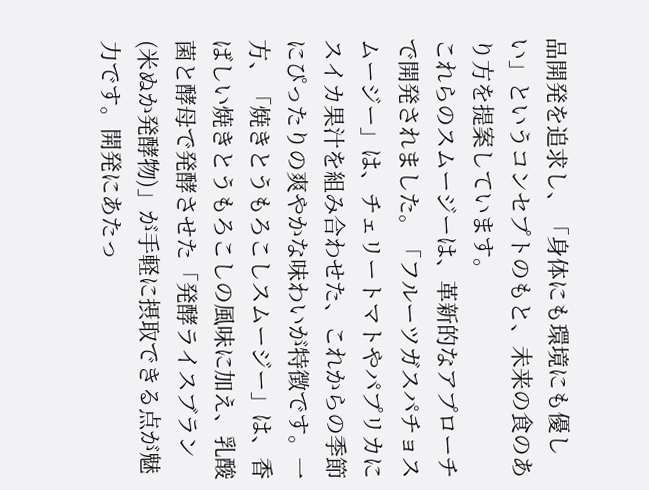品開発を追求し、「身体にも環境にも優しい」というコンセプトのもと、未来の食のあり方を提案しています。
これらのスムージーは、革新的なアプローチで開発されました。「フルーツガスパチョスムージー」は、チェリートマトやパプリカにスイカ果汁を組み合わせた、これからの季節にぴったりの爽やかな味わいが特徴です。一方、「焼きとうもろこしスムージー」は、香ばしい焼きとうもろこしの風味に加え、乳酸菌と酵母で発酵させた「発酵ライスブラン(米ぬか発酵物)」が手軽に摂取できる点が魅力です。開発にあたっ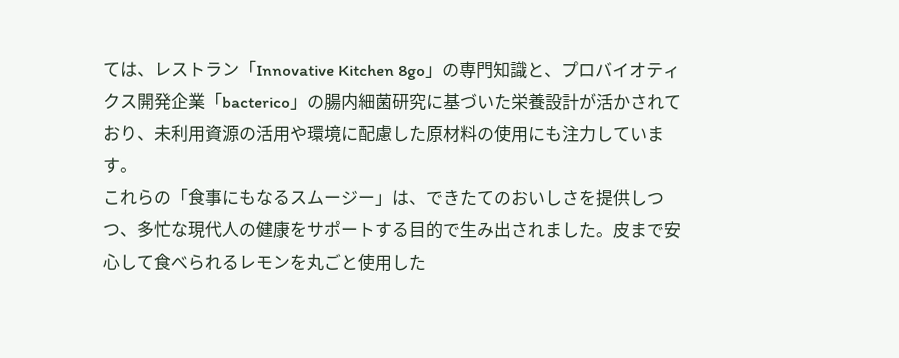ては、レストラン「Innovative Kitchen 8go」の専門知識と、プロバイオティクス開発企業「bacterico」の腸内細菌研究に基づいた栄養設計が活かされており、未利用資源の活用や環境に配慮した原材料の使用にも注力しています。
これらの「食事にもなるスムージー」は、できたてのおいしさを提供しつつ、多忙な現代人の健康をサポートする目的で生み出されました。皮まで安心して食べられるレモンを丸ごと使用した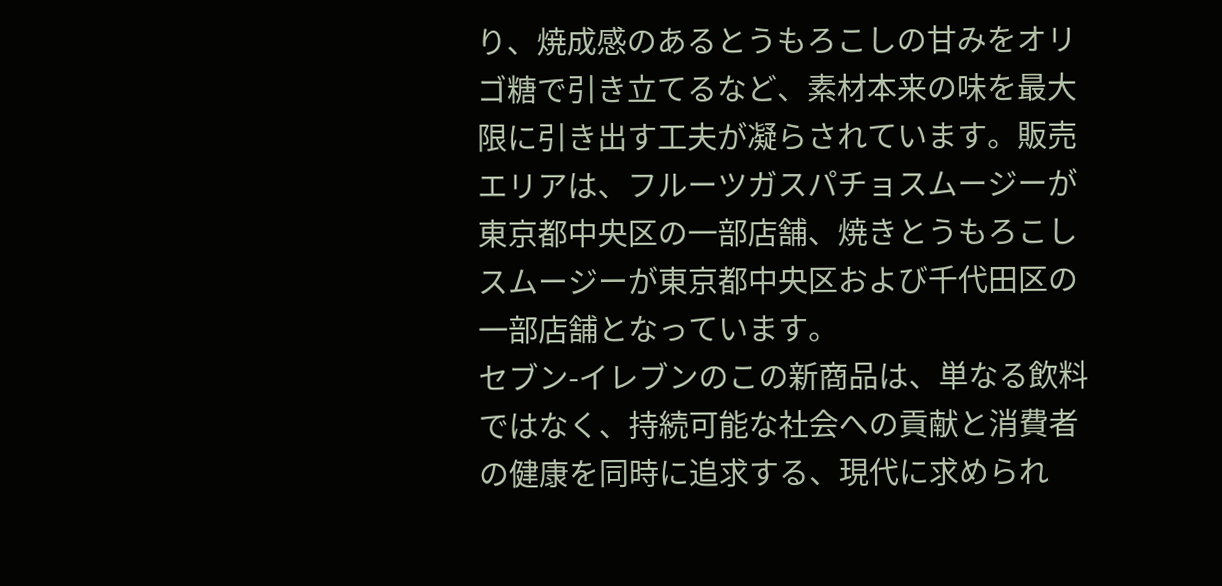り、焼成感のあるとうもろこしの甘みをオリゴ糖で引き立てるなど、素材本来の味を最大限に引き出す工夫が凝らされています。販売エリアは、フルーツガスパチョスムージーが東京都中央区の一部店舗、焼きとうもろこしスムージーが東京都中央区および千代田区の一部店舗となっています。
セブン-イレブンのこの新商品は、単なる飲料ではなく、持続可能な社会への貢献と消費者の健康を同時に追求する、現代に求められ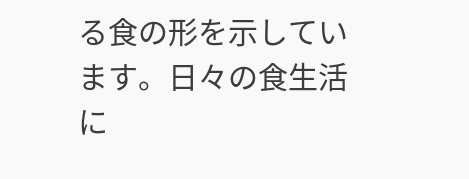る食の形を示しています。日々の食生活に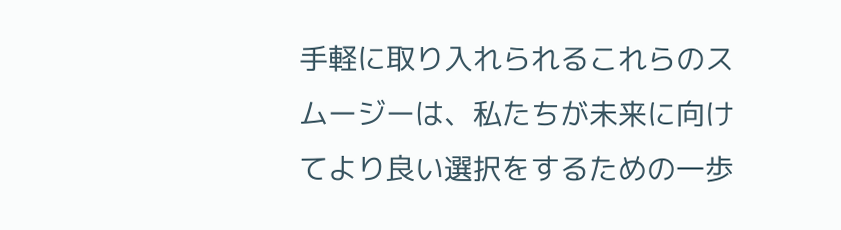手軽に取り入れられるこれらのスムージーは、私たちが未来に向けてより良い選択をするための一歩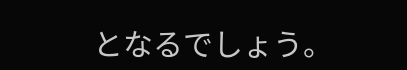となるでしょう。